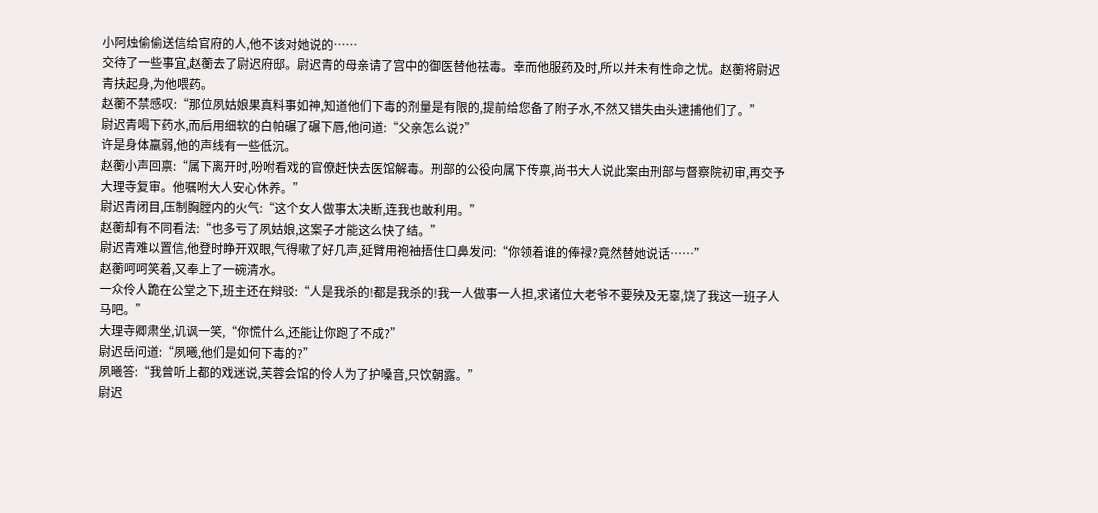小阿烛偷偷送信给官府的人,他不该对她说的……
交待了一些事宜,赵蘅去了尉迟府邸。尉迟青的母亲请了宫中的御医替他祛毒。幸而他服药及时,所以并未有性命之忧。赵蘅将尉迟青扶起身,为他喂药。
赵蘅不禁感叹:“那位夙姑娘果真料事如神,知道他们下毒的剂量是有限的,提前给您备了附子水,不然又错失由头逮捕他们了。”
尉迟青喝下药水,而后用细软的白帕碾了碾下唇,他问道:“父亲怎么说?”
许是身体羸弱,他的声线有一些低沉。
赵蘅小声回禀:“属下离开时,吩咐看戏的官僚赶快去医馆解毒。刑部的公役向属下传禀,尚书大人说此案由刑部与督察院初审,再交予大理寺复审。他嘱咐大人安心休养。”
尉迟青闭目,压制胸膛内的火气:“这个女人做事太决断,连我也敢利用。”
赵蘅却有不同看法:“也多亏了夙姑娘,这案子才能这么快了结。”
尉迟青难以置信,他登时睁开双眼,气得嗽了好几声,延臂用袍袖捂住口鼻发问:“你领着谁的俸禄?竟然替她说话……”
赵蘅呵呵笑着,又奉上了一碗清水。
一众伶人跪在公堂之下,班主还在辩驳:“人是我杀的!都是我杀的!我一人做事一人担,求诸位大老爷不要殃及无辜,饶了我这一班子人马吧。”
大理寺卿肃坐,讥讽一笑,“你慌什么,还能让你跑了不成?”
尉迟岳问道:“夙曦,他们是如何下毒的?”
夙曦答:“我曾听上都的戏迷说,芙蓉会馆的伶人为了护嗓音,只饮朝露。”
尉迟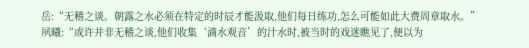岳:“无稽之谈。朝露之水必须在特定的时辰才能汲取,他们每日练功,怎么可能如此大费周章取水。”
夙曦:“或许并非无稽之谈,他们收集‘滴水观音’的汁水时,被当时的戏迷瞧见了,便以为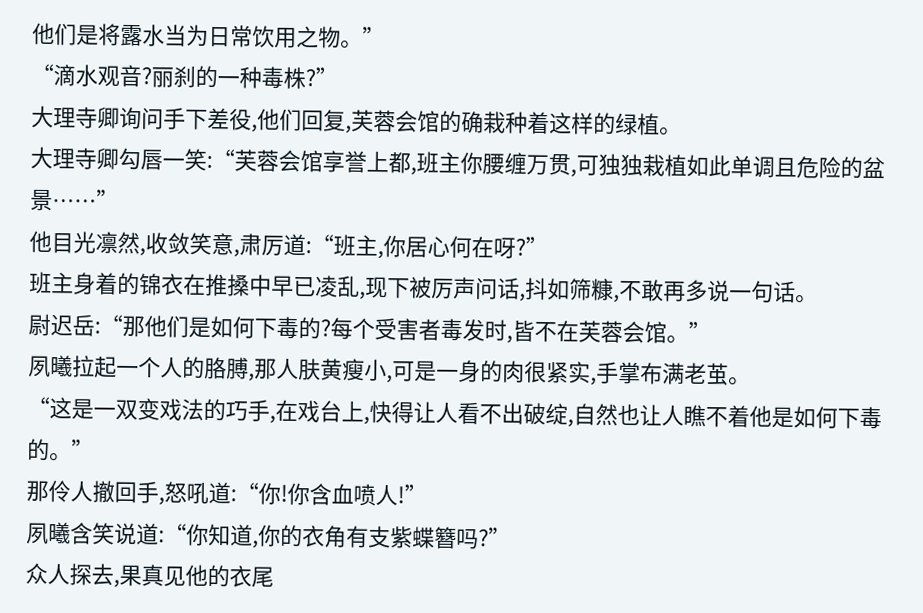他们是将露水当为日常饮用之物。”
“滴水观音?丽刹的一种毒株?”
大理寺卿询问手下差役,他们回复,芙蓉会馆的确栽种着这样的绿植。
大理寺卿勾唇一笑:“芙蓉会馆享誉上都,班主你腰缠万贯,可独独栽植如此单调且危险的盆景……”
他目光凛然,收敛笑意,肃厉道:“班主,你居心何在呀?”
班主身着的锦衣在推搡中早已凌乱,现下被厉声问话,抖如筛糠,不敢再多说一句话。
尉迟岳:“那他们是如何下毒的?每个受害者毒发时,皆不在芙蓉会馆。”
夙曦拉起一个人的胳膊,那人肤黄瘦小,可是一身的肉很紧实,手掌布满老茧。
“这是一双变戏法的巧手,在戏台上,快得让人看不出破绽,自然也让人瞧不着他是如何下毒的。”
那伶人撤回手,怒吼道:“你!你含血喷人!”
夙曦含笑说道:“你知道,你的衣角有支紫蝶簪吗?”
众人探去,果真见他的衣尾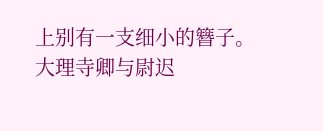上别有一支细小的簪子。
大理寺卿与尉迟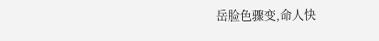岳脸色骤变,命人快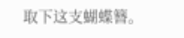取下这支蝴蝶簪。